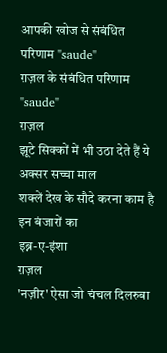आपकी खोज से संबंधित
परिणाम "saude"
ग़ज़ल के संबंधित परिणाम "saude"
ग़ज़ल
झूटे सिक्कों में भी उठा देते हैं ये अक्सर सच्चा माल
शक्लें देख के सौदे करना काम है इन बंजारों का
इब्न-ए-इंशा
ग़ज़ल
'नज़ीर' ऐसा जो चंचल दिलरुबा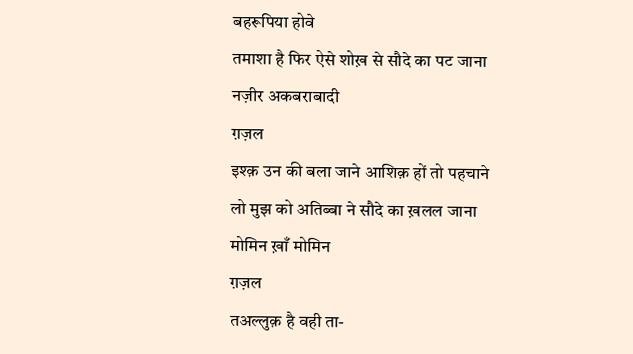बहरूपिया होवे
तमाशा है फिर ऐसे शोख़ से सौदे का पट जाना
नज़ीर अकबराबादी
ग़ज़ल
इश्क़ उन की बला जाने आशिक़ हों तो पहचाने
लो मुझ को अतिब्बा ने सौदे का ख़लल जाना
मोमिन ख़ाँ मोमिन
ग़ज़ल
तअल्लुक़ है वही ता-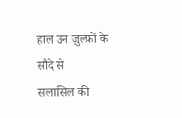हाल उन ज़ुल्फ़ों के सौदे से
सलासिल की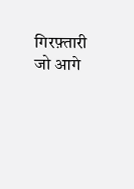गिरफ़्तारी जो आगे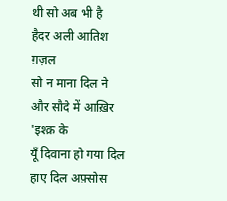थी सो अब भी है
हैदर अली आतिश
ग़ज़ल
सो न माना दिल ने और सौदे में आख़िर 'इश्क़ के
यूँ दिवाना हो गया दिल हाए दिल अफ़्सोस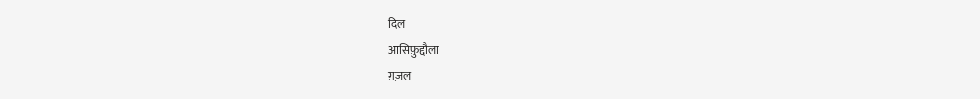दिल
आसिफ़ुद्दौला
ग़ज़ल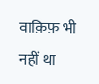वाक़िफ़ भी नहीं था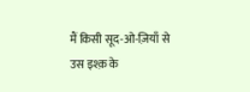मैं किसी सूद-ओ-ज़ियाँ से
उस इश्क़ के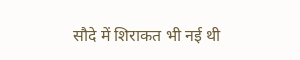सौदे में शिराकत भी नई थी